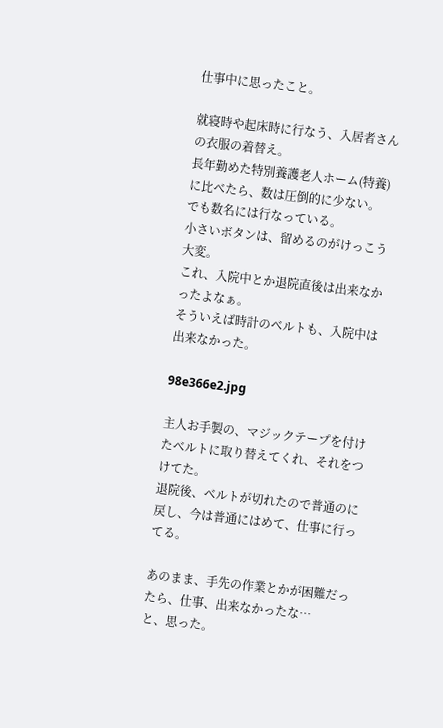仕事中に思ったこと。

就寝時や起床時に行なう、入居者さんの衣服の着替え。
長年勤めた特別養護老人ホーム(特養)に比べたら、数は圧倒的に少ない。
でも数名には行なっている。
小さいボタンは、留めるのがけっこう大変。
これ、入院中とか退院直後は出来なかったよなぁ。
そういえば時計のベルトも、入院中は出来なかった。

98e366e2.jpg

主人お手製の、マジックテープを付けたベルトに取り替えてくれ、それをつけてた。
退院後、ベルトが切れたので普通のに戻し、今は普通にはめて、仕事に行ってる。

あのまま、手先の作業とかが困難だったら、仕事、出来なかったな…
と、思った。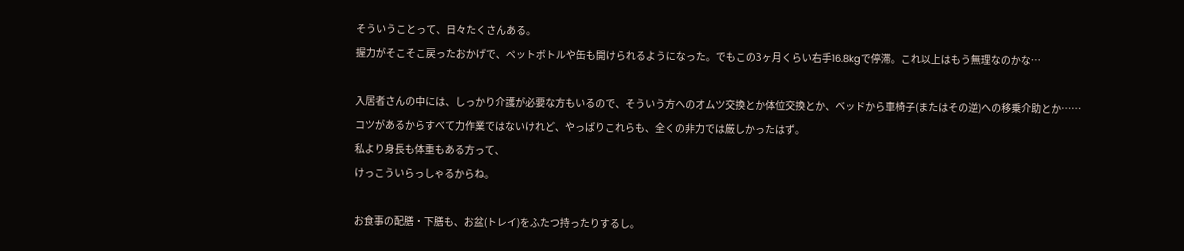そういうことって、日々たくさんある。
握力がそこそこ戻ったおかげで、ペットボトルや缶も開けられるようになった。でもこの3ヶ月くらい右手16.8kgで停滞。これ以上はもう無理なのかな…

入居者さんの中には、しっかり介護が必要な方もいるので、そういう方へのオムツ交換とか体位交換とか、ベッドから車椅子(またはその逆)への移乗介助とか……
コツがあるからすべて力作業ではないけれど、やっぱりこれらも、全くの非力では厳しかったはず。
私より身長も体重もある方って、
けっこういらっしゃるからね。

お食事の配膳・下膳も、お盆(トレイ)をふたつ持ったりするし。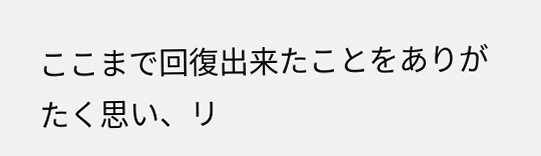ここまで回復出来たことをありがたく思い、リ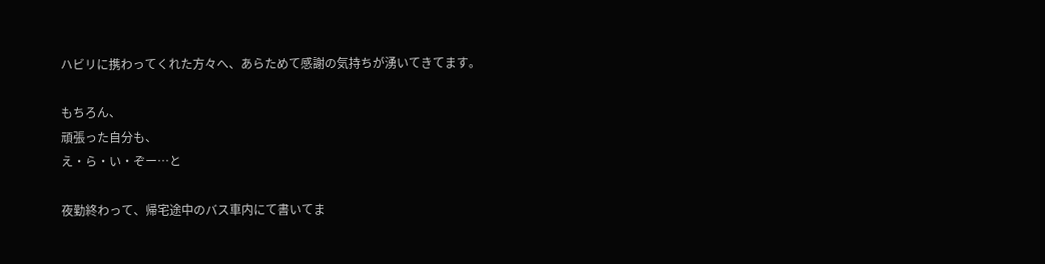ハビリに携わってくれた方々へ、あらためて感謝の気持ちが湧いてきてます。

もちろん、
頑張った自分も、
え・ら・い・ぞー…と

夜勤終わって、帰宅途中のバス車内にて書いてま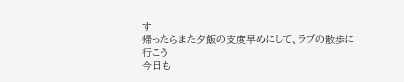す
帰ったらまた夕飯の支度早めにして、ラブの散歩に行こう
今日も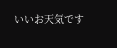いいお天気です